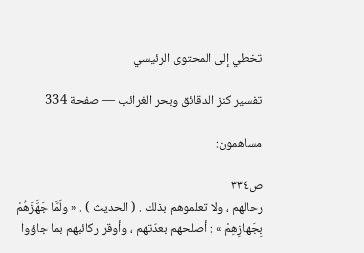تخطي إلى المحتوى الرئيسي

تفسير كنز الدقائق وبحر الغرائب — صفحة 334

مساهمون:

ص٣٣٤
رحالهم ، ولا تعلموهم بذلك . ( الحديث ) . « ولَمَّا جَهَّزَهُمْ بِجَهازِهِمْ » : أصلحهم بعدّتهم ، وأوقر ركائبهم بما جاؤوا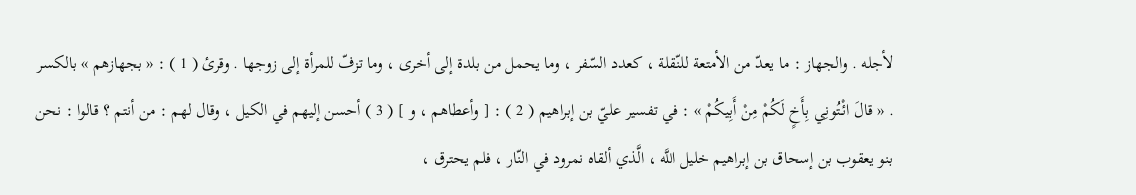لأجله . والجهاز : ما يعدّ من الأمتعة للنّقلة ، كعدد السّفر ، وما يحمل من بلدة إلى أخرى ، وما تزفّ للمرأة إلى زوجها . وقرئ ( 1 ) : « بجهازهم » بالكسر . « قالَ ائْتُونِي بِأَخٍ لَكُمْ مِنْ أَبِيكُمْ » : في تفسير عليّ بن إبراهيم ( 2 ) : [ وأعطاهم ، و ] ( 3 ) أحسن إليهم في الكيل ، وقال لهم : من أنتم ؟ قالوا : نحن بنو يعقوب بن إسحاق بن إبراهيم خليل اللَّه ، الَّذي ألقاه نمرود في النّار ، فلم يحترق ،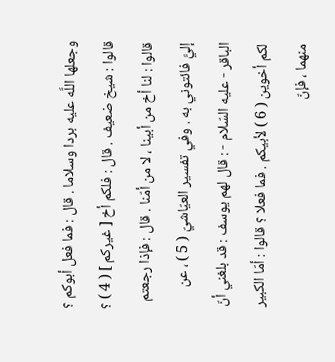وجعلها اللَّه عليه بردا وسلاما . قال : فما فعل أبوكم ؟ قالوا : شيخ ضعيف . قال : فلكم أخ [ غيركم ] ( 4 ) ؟ قالوا : لنا أخ من أبينا ، لا من أمّنا . قال : فإذا رجعتم إليَّ فائتوني به . وفي تفسير العيّاشيّ ( 5 ) ، عن الباقر - عليه السّلام - : قال لهم يوسف : قد بلغني أنّ لكم أخوين ( 6 ) لأبيكم . فما فعلا ؟ قالوا : أمّا الكبير منهما ، فإنّ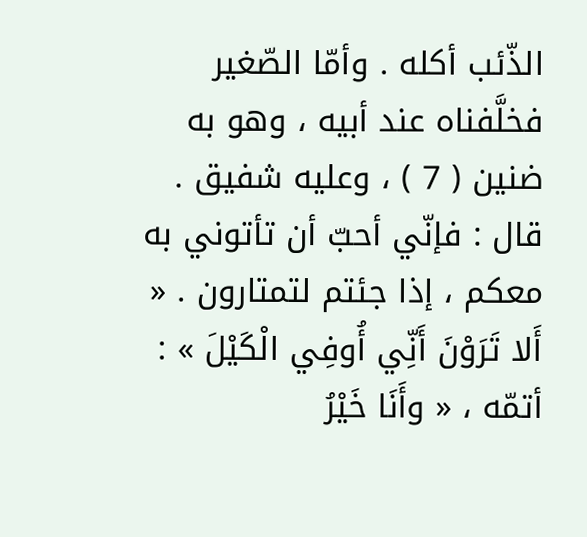الذّئب أكله . وأمّا الصّغير فخلَّفناه عند أبيه ، وهو به ضنين ( 7 ) ، وعليه شفيق . قال : فإنّي أحبّ أن تأتوني به معكم ، إذا جئتم لتمتارون . « أَلا تَرَوْنَ أَنِّي أُوفِي الْكَيْلَ » : أتمّه ، « وأَنَا خَيْرُ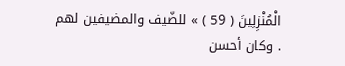الْمُنْزِلِينَ ( 59 ) » للضّيف والمضيفين لهم . وكان أحسن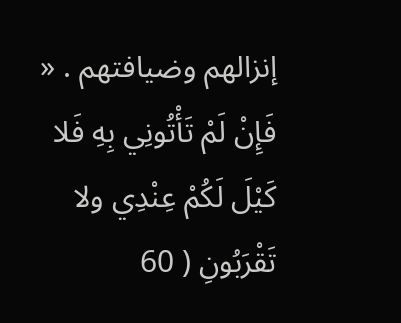إنزالهم وضيافتهم . « فَإِنْ لَمْ تَأْتُونِي بِهِ فَلا كَيْلَ لَكُمْ عِنْدِي ولا تَقْرَبُونِ ( 60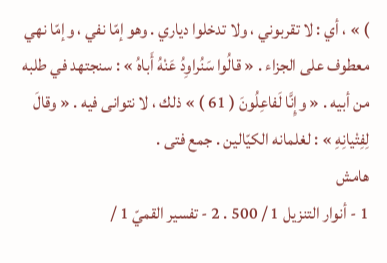) » ، أي : لا تقربوني ، ولا تدخلوا دياري . وهو إمّا نفي ، وإمّا نهي معطوف على الجزاء . « قالُوا سَنُراوِدُ عَنْهُ أَباهُ » : سنجتهد في طلبه من أبيه . « وإِنَّا لَفاعِلُونَ ( 61 ) » ذلك ، لا نتوانى فيه . « وقالَ لِفِتْيانِهِ » : لغلمانه الكيّالين . جمع فتى .
هامش
1 - أنوار التنزيل 1 / 500 . 2 - تفسير القميّ 1 /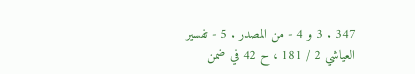347 . 3 و 4 - من المصدر . 5 - تفسير العياشي 2 / 181 ، ح 42 في ضمن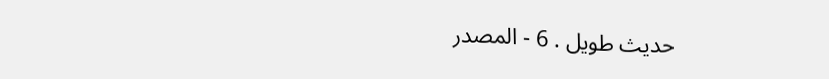حديث طويل . 6 - المصدر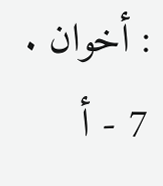: أخوان . 7 - أ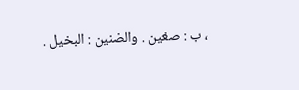، ب : صغين . والضنين : البخيل .